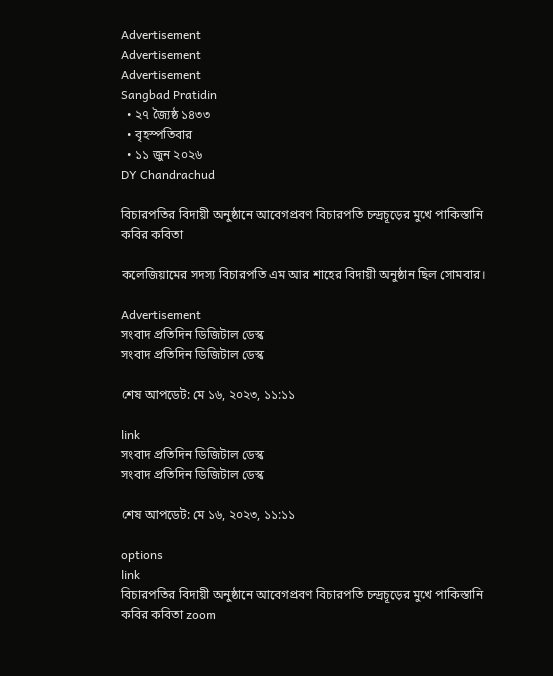Advertisement
Advertisement
Advertisement
Sangbad Pratidin
  • ২৭ জ্যৈষ্ঠ ১৪৩৩
  • বৃহস্পতিবার
  • ১১ জুন ২০২৬
DY Chandrachud

বিচারপতির বিদায়ী অনুষ্ঠানে আবেগপ্রবণ বিচারপতি চন্দ্রচূড়ের মুখে পাকিস্তানি কবির কবিতা

কলেজিয়ামের সদস্য বিচারপতি এম আর শাহের বিদায়ী অনুষ্ঠান ছিল সোমবার।

Advertisement
সংবাদ প্রতিদিন ডিজিটাল ডেস্ক
সংবাদ প্রতিদিন ডিজিটাল ডেস্ক

শেষ আপডেট: মে ১৬, ২০২৩, ১১:১১

link
সংবাদ প্রতিদিন ডিজিটাল ডেস্ক
সংবাদ প্রতিদিন ডিজিটাল ডেস্ক

শেষ আপডেট: মে ১৬, ২০২৩, ১১:১১

options
link
বিচারপতির বিদায়ী অনুষ্ঠানে আবেগপ্রবণ বিচারপতি চন্দ্রচূড়ের মুখে পাকিস্তানি কবির কবিতা zoom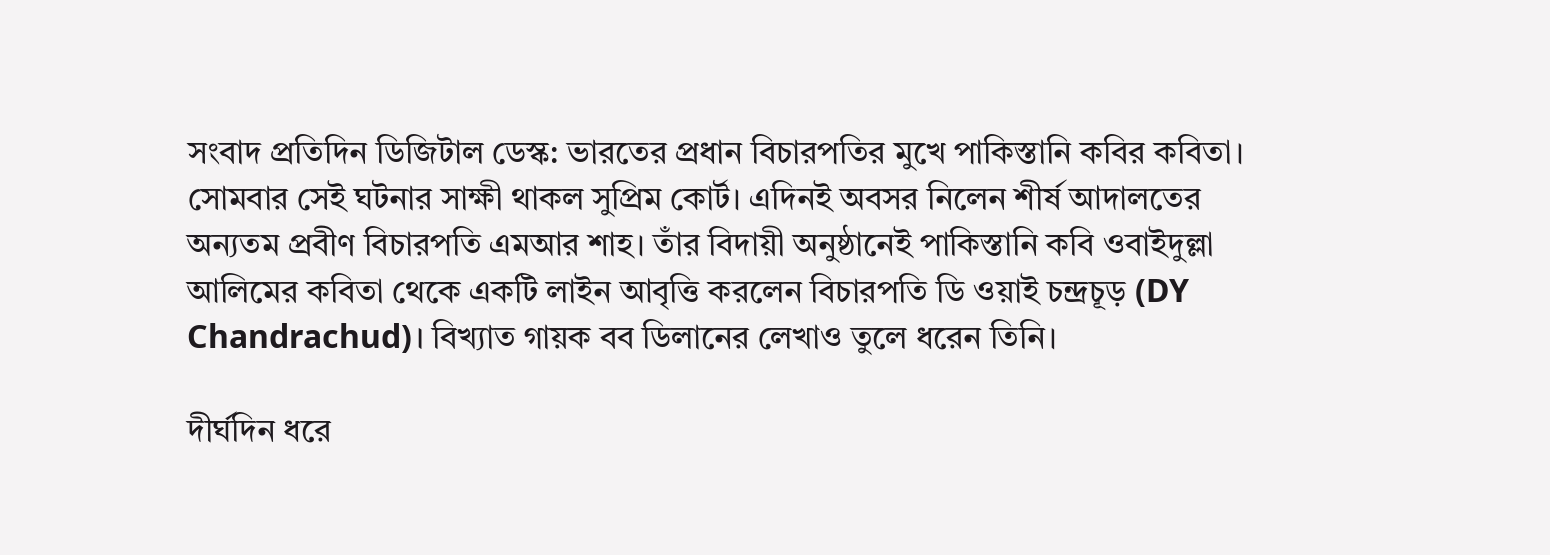সংবাদ প্রতিদিন ডিজিটাল ডেস্ক: ভারতের প্রধান বিচারপতির মুখে পাকিস্তানি কবির কবিতা। সোমবার সেই ঘটনার সাক্ষী থাকল সুপ্রিম কোর্ট। এদিনই অবসর নিলেন শীর্ষ আদালতের অন্যতম প্রবীণ বিচারপতি এমআর শাহ। তাঁর বিদায়ী অনুষ্ঠানেই পাকিস্তানি কবি ওবাইদুল্লা আলিমের কবিতা থেকে একটি লাইন আবৃত্তি করলেন বিচারপতি ডি ওয়াই চন্দ্রচূড় (DY Chandrachud)। বিখ্যাত গায়ক বব ডিলানের লেখাও তুলে ধরেন তিনি।

দীর্ঘদিন ধরে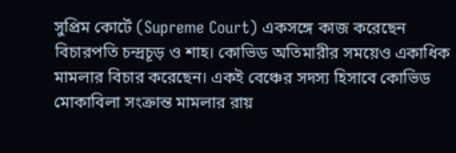সুপ্রিম কোর্টে (Supreme Court) একসঙ্গে কাজ করেছেন বিচারপতি চন্দ্রচূড় ও শাহ। কোভিড অতিমারীর সময়েও একাধিক মামলার বিচার করেছেন। একই বেঞ্চের সদস্য হিসাবে কোভিড মোকাবিলা সংক্রান্ত মামলার রায়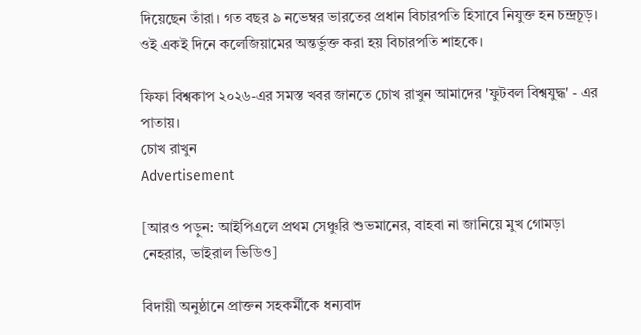দিয়েছেন তাঁরা। গত বছর ৯ নভেম্বর ভারতের প্রধান বিচারপতি হিসাবে নিযুক্ত হন চন্দ্রচূড়। ওই একই দিনে কলেজিয়ামের অন্তর্ভুক্ত করা হয় বিচারপতি শাহকে।

ফিফা বিশ্বকাপ ২০২৬-এর সমস্ত খবর জানতে চোখ রাখুন আমাদের 'ফুটবল বিশ্বযুদ্ধ' - এর পাতায়।
চোখ রাখুন
Advertisement

[আরও পড়ুন: আইপিএলে প্রথম সেঞ্চুরি শুভমানের, বাহবা না জানিয়ে মুখ গোমড়া নেহরার, ভাইরাল ভিডিও]

বিদায়ী অনুষ্ঠানে প্রাক্তন সহকর্মীকে ধন্যবাদ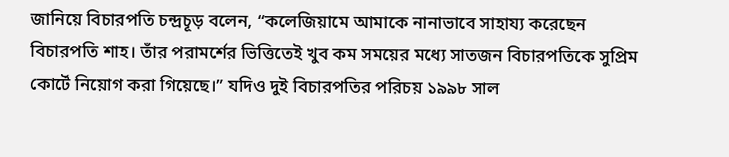জানিয়ে বিচারপতি চন্দ্রচূড় বলেন, “কলেজিয়ামে আমাকে নানাভাবে সাহায্য করেছেন বিচারপতি শাহ। তাঁর পরামর্শের ভিত্তিতেই খুব কম সময়ের মধ্যে সাতজন বিচারপতিকে সুপ্রিম কোর্টে নিয়োগ করা গিয়েছে।” যদিও দুই বিচারপতির পরিচয় ১৯৯৮ সাল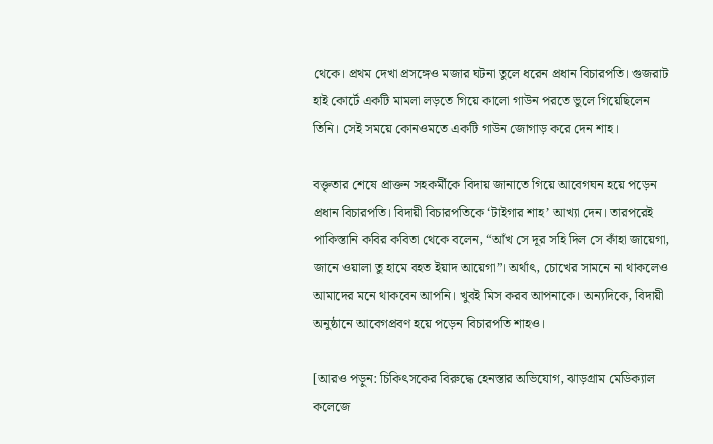থেকে। প্রথম দেখা প্রসঙ্গেও মজার ঘটনা তুলে ধরেন প্রধান বিচারপতি। গুজরাট হাই কোর্টে একটি মামলা লড়তে গিয়ে কালো গাউন পরতে ভুলে গিয়েছিলেন তিনি। সেই সময়ে কোনওমতে একটি গাউন জোগাড় করে দেন শাহ।

বক্তৃতার শেষে প্রাক্তন সহকর্মীকে বিদায় জানাতে গিয়ে আবেগঘন হয়ে পড়েন প্রধান বিচারপতি। বিদায়ী বিচারপতিকে ‘টাইগার শাহ’ আখ্যা দেন। তারপরেই পাকিস্তানি কবির কবিতা থেকে বলেন, “আঁখ সে দূর সহি দিল সে কাঁহা জায়েগা, জানে ওয়ালা তু হামে বহত ইয়াদ আয়েগা”। অর্থাৎ, চোখের সামনে না থাকলেও আমাদের মনে থাকবেন আপনি। খুবই মিস করব আপনাকে। অন্যদিকে, বিদায়ী অনুষ্ঠানে আবেগপ্রবণ হয়ে পড়েন বিচারপতি শাহও।

[আরও পড়ুন: চিকিৎসকের বিরুদ্ধে হেনস্তার অভিযোগ, ঝাড়গ্রাম মেডিক্যাল কলেজে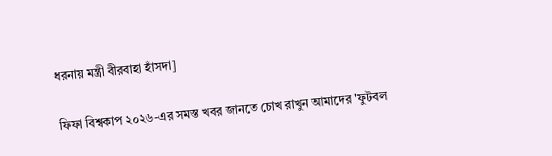ধরনায় মন্ত্রী বীরবাহা হাঁসদা]

ফিফা বিশ্বকাপ ২০২৬-এর সমস্ত খবর জানতে চোখ রাখুন আমাদের 'ফুটবল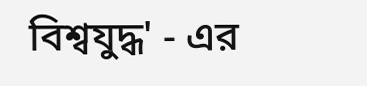বিশ্বযুদ্ধ' - এর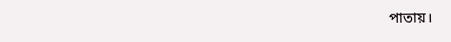পাতায়।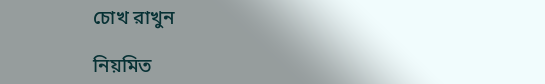চোখ রাখুন

নিয়মিত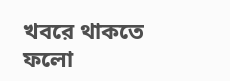খবরে থাকতে ফলো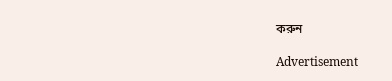করুন

Advertisement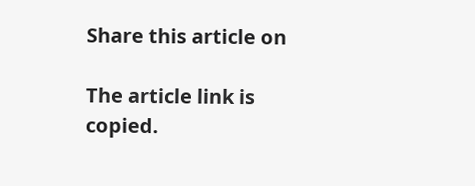Share this article on

The article link is copied.